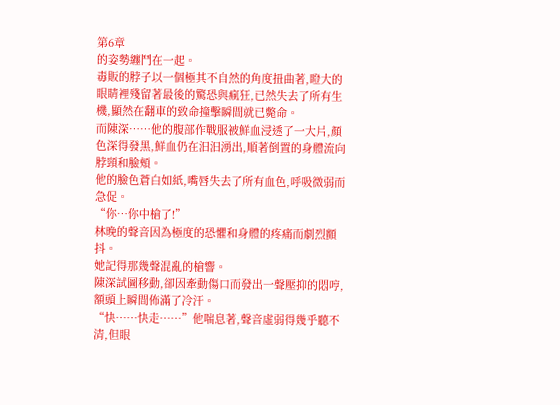第6章
的姿勢纏鬥在一起。
毒販的脖子以一個極其不自然的角度扭曲著,瞪大的眼睛裡殘留著最後的驚恐與瘋狂,已然失去了所有生機,顯然在翻車的致命撞擊瞬間就已斃命。
而陳深……他的腹部作戰服被鮮血浸透了一大片,顏色深得發黑,鮮血仍在汩汩湧出,順著倒置的身體流向脖頸和臉頰。
他的臉色蒼白如紙,嘴唇失去了所有血色,呼吸微弱而急促。
“你…你中槍了!”
林晚的聲音因為極度的恐懼和身體的疼痛而劇烈顫抖。
她記得那幾聲混亂的槍響。
陳深試圖移動,卻因牽動傷口而發出一聲壓抑的悶哼,額頭上瞬間佈滿了冷汗。
“快……快走……”他喘息著,聲音虛弱得幾乎聽不清,但眼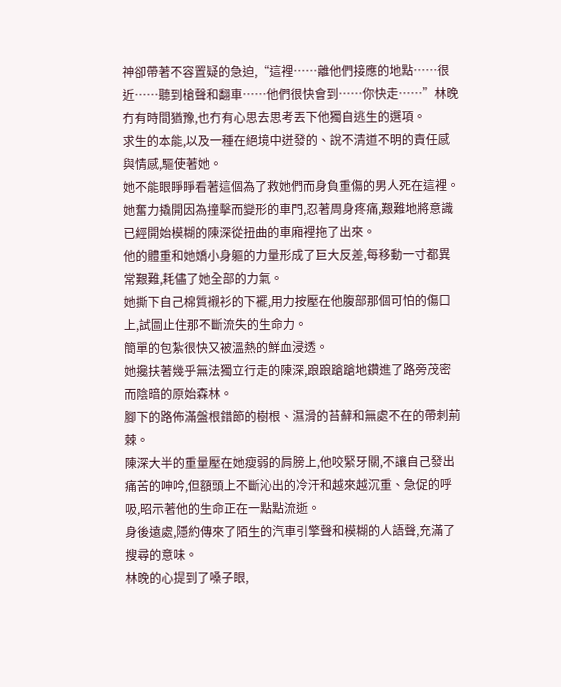神卻帶著不容置疑的急迫,“這裡……離他們接應的地點……很近……聽到槍聲和翻車……他們很快會到……你快走……”林晚冇有時間猶豫,也冇有心思去思考丟下他獨自逃生的選項。
求生的本能,以及一種在絕境中迸發的、說不清道不明的責任感與情感,驅使著她。
她不能眼睜睜看著這個為了救她們而身負重傷的男人死在這裡。
她奮力撬開因為撞擊而變形的車門,忍著周身疼痛,艱難地將意識已經開始模糊的陳深從扭曲的車廂裡拖了出來。
他的體重和她嬌小身軀的力量形成了巨大反差,每移動一寸都異常艱難,耗儘了她全部的力氣。
她撕下自己棉質襯衫的下襬,用力按壓在他腹部那個可怕的傷口上,試圖止住那不斷流失的生命力。
簡單的包紮很快又被溫熱的鮮血浸透。
她攙扶著幾乎無法獨立行走的陳深,踉踉蹌蹌地鑽進了路旁茂密而陰暗的原始森林。
腳下的路佈滿盤根錯節的樹根、濕滑的苔蘚和無處不在的帶刺荊棘。
陳深大半的重量壓在她瘦弱的肩膀上,他咬緊牙關,不讓自己發出痛苦的呻吟,但額頭上不斷沁出的冷汗和越來越沉重、急促的呼吸,昭示著他的生命正在一點點流逝。
身後遠處,隱約傳來了陌生的汽車引擎聲和模糊的人語聲,充滿了搜尋的意味。
林晚的心提到了嗓子眼,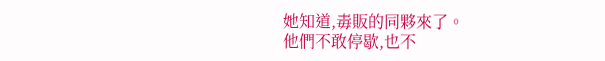她知道,毒販的同夥來了。
他們不敢停歇,也不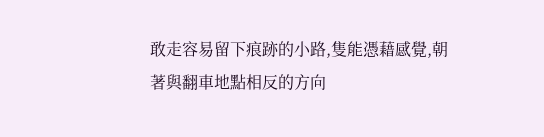敢走容易留下痕跡的小路,隻能憑藉感覺,朝著與翻車地點相反的方向